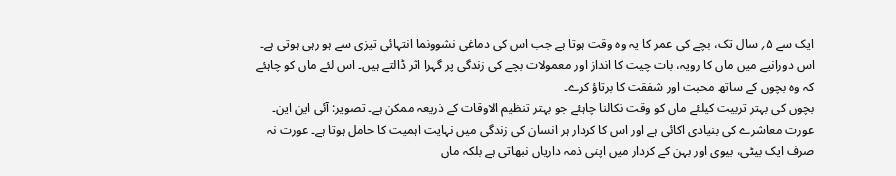ایک سے ۵؍ سال تک، بچے کی عمر کا یہ وہ وقت ہوتا ہے جب اس کی دماغی نشوونما انتہائی تیزی سے ہو رہی ہوتی ہے۔ اس دورانیے میں ماں کا رویہ، بات چیت کا انداز اور معمولات بچے کی زندگی پر گہرا اثر ڈالتے ہیں۔ اس لئے ماں کو چاہئے کہ وہ بچوں کے ساتھ محبت اور شفقت کا برتاؤ کرے۔
بچوں کی بہتر تربیت کیلئے ماں کو وقت نکالنا چاہئے جو بہتر تنظیم الاوقات کے ذریعہ ممکن ہے۔ تصویر: آئی این این۔
عورت معاشرے کی بنیادی اکائی ہے اور اس کا کردار ہر انسان کی زندگی میں نہایت اہمیت کا حامل ہوتا ہے۔ عورت نہ صرف ایک بیٹی، بیوی اور بہن کے کردار میں اپنی ذمہ داریاں نبھاتی ہے بلکہ ماں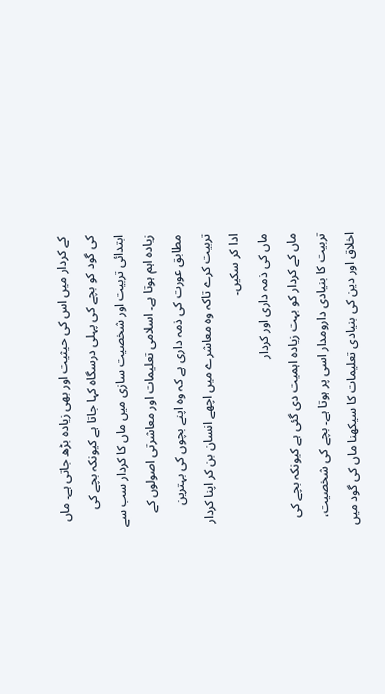کے کردار میں اس کی حیثیت اور بھی زیادہ بڑھ جاتی ہے۔ ماں کی گود کو بچے کی پہلی درسگاہ کہا جاتا ہے کیونکہ بچے کی ابتدائی تربیت اور شخصیت سازی میں ماں کا کردار سب سے زیادہ اہم ہوتا ہے۔ اسلامی تعلیمات اور معاشرتی اصولوں کے مطابق عورت کی ذمہ داری ہے کہ وہ اپنے بچوں کی بہترین تربیت کرے تاکہ وہ معاشرے میں اچھے انسان بن کر اپنا کردار ادا کر سکیں۔
ماں کی ذمہ داری اور کردار
ماں کے کردار کو بہت زیادہ اہمیت دی گئی ہے کیونکہ بچے کی تربیت کا بنیادی دارومدار اسی پر ہوتا ہے۔ بچے کی شخصیت، اخلاق اور دین کی بنیادی تعلیمات کا سیکھنا ماں کی گود میں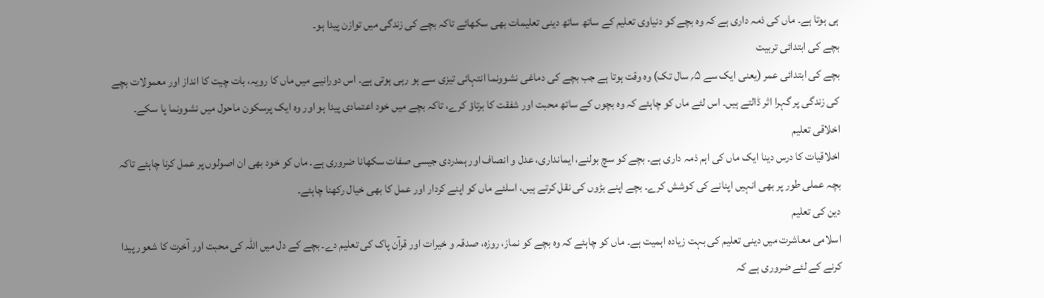ہی ہوتا ہے۔ ماں کی ذمہ داری ہے کہ وہ بچے کو دنیاوی تعلیم کے ساتھ ساتھ دینی تعلیمات بھی سکھائے تاکہ بچے کی زندگی میں توازن پیدا ہو۔
بچے کی ابتدائی تربیت
بچے کی ابتدائی عمر (یعنی ایک سے ۵؍ سال تک) وہ وقت ہوتا ہے جب بچے کی دماغی نشوونما انتہائی تیزی سے ہو رہی ہوتی ہے۔ اس دورانیے میں ماں کا رویہ، بات چیت کا انداز اور معمولات بچے کی زندگی پر گہرا اثر ڈالتے ہیں۔ اس لئے ماں کو چاہئے کہ وہ بچوں کے ساتھ محبت اور شفقت کا برتاؤ کرے، تاکہ بچے میں خود اعتمادی پیدا ہو اور وہ ایک پرسکون ماحول میں نشوونما پا سکے۔
اخلاقی تعلیم
اخلاقیات کا درس دینا ایک ماں کی اہم ذمہ داری ہے۔ بچے کو سچ بولنے، ایمانداری، عدل و انصاف اور ہمدردی جیسی صفات سکھانا ضروری ہے۔ ماں کو خود بھی ان اصولوں پر عمل کرنا چاہئے تاکہ بچہ عملی طور پر بھی انہیں اپنانے کی کوشش کرے۔ بچے اپنے بڑوں کی نقل کرتے ہیں، اسلئے ماں کو اپنے کردار اور عمل کا بھی خیال رکھنا چاہئے۔
دین کی تعلیم
اسلامی معاشرت میں دینی تعلیم کی بہت زیادہ اہمیت ہے۔ ماں کو چاہئے کہ وہ بچے کو نماز، روزہ، صدقہ و خیرات اور قرآن پاک کی تعلیم دے۔ بچے کے دل میں اللہ کی محبت اور آخرت کا شعور پیدا کرنے کے لئے ضروری ہے کہ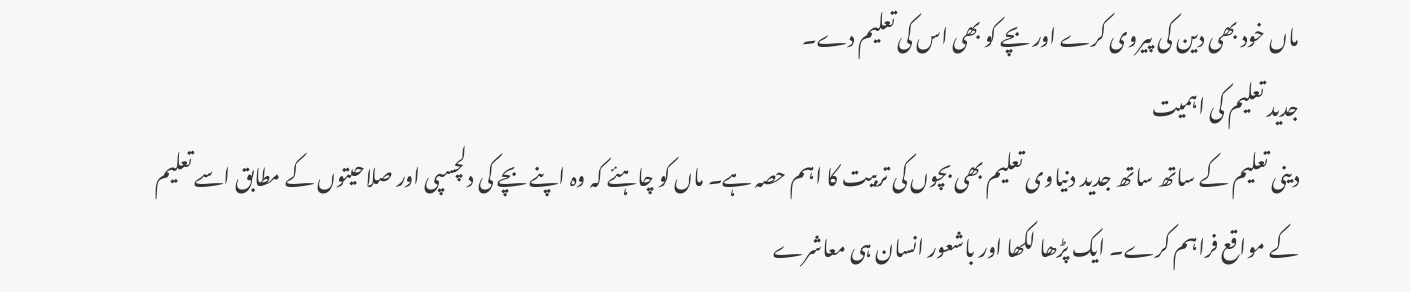ماں خود بھی دین کی پیروی کرے اور بچے کو بھی اس کی تعلیم دے۔
جدید تعلیم کی اہمیت
دینی تعلیم کے ساتھ ساتھ جدید دنیاوی تعلیم بھی بچوں کی تربیت کا اہم حصہ ہے۔ ماں کو چاہئے کہ وہ اپنے بچے کی دلچسپی اور صلاحیتوں کے مطابق اسے تعلیم کے مواقع فراہم کرے۔ ایک پڑھا لکھا اور باشعور انسان ہی معاشرے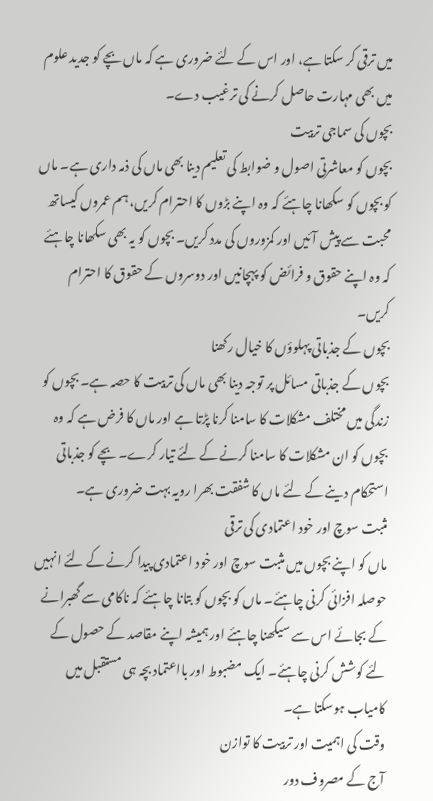میں ترقی کر سکتا ہے، اور اس کے لئے ضروری ہے کہ ماں بچے کو جدید علوم میں بھی مہارت حاصل کرنے کی ترغیب دے۔
بچوں کی سماجی تربیت
بچوں کو معاشرتی اصول و ضوابط کی تعلیم دینا بھی ماں کی ذمہ داری ہے۔ ماں کو بچوں کو سکھانا چاہئے کہ وہ اپنے بڑوں کا احترام کریں، ہم عمروں کیساتھ محبت سے پیش آئیں اور کمزوروں کی مدد کریں۔ بچوں کو یہ بھی سکھانا چاہئے کہ وہ اپنے حقوق و فرائض کو پہچانیں اور دوسروں کے حقوق کا احترام کریں۔
بچوں کے جذباتی پہلوؤں کا خیال رکھنا
بچوں کے جذباتی مسائل پر توجہ دینا بھی ماں کی تربیت کا حصہ ہے۔ بچوں کو زندگی میں مختلف مشکلات کا سامنا کرنا پڑتا ہے اور ماں کا فرض ہے کہ وہ بچوں کو ان مشکلات کا سامنا کرنے کے لئے تیار کرے۔ بچے کو جذباتی استحکام دینے کے لئے ماں کا شفقت بھرا رویہ بہت ضروری ہے۔
مثبت سوچ اور خود اعتمادی کی ترقی
ماں کو اپنے بچوں میں مثبت سوچ اور خود اعتمادی پیدا کرنے کے لئے انہیں حوصلہ افزائی کرنی چاہئے۔ ماں کو بچوں کو بتانا چاہئے کہ ناکامی سے گھبرانے کے بجائے اس سے سیکھنا چاہئے اور ہمیشہ اپنے مقاصد کے حصول کے لئے کوشش کرنی چاہئے۔ ایک مضبوط اور بااعتماد بچہ ہی مستقبل میں کامیاب ہوسکتا ہے۔
وقت کی اہمیت اور تربیت کا توازن
آج کے مصروف دور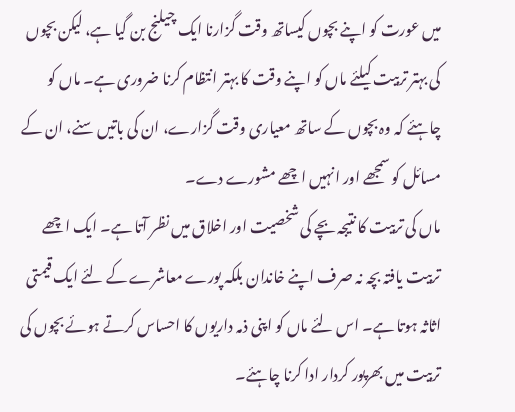میں عورت کو اپنے بچوں کیساتھ وقت گزارنا ایک چیلنج بن گیا ہے، لیکن بچوں کی بہتر تربیت کیلئے ماں کو اپنے وقت کا بہتر انتظام کرنا ضروری ہے۔ ماں کو چاہئے کہ وہ بچوں کے ساتھ معیاری وقت گزارے، ان کی باتیں سنے، ان کے مسائل کو سمجھے اور انہیں اچھے مشورے دے۔
ماں کی تربیت کا نتیجہ بچے کی شخصیت اور اخلاق میں نظر آتا ہے۔ ایک اچھے تربیت یافتہ بچہ نہ صرف اپنے خاندان بلکہ پورے معاشرے کے لئے ایک قیمتی اثاثہ ہوتا ہے۔ اس لئے ماں کو اپنی ذمہ داریوں کا احساس کرتے ہوئے بچوں کی تربیت میں بھرپور کردار ادا کرنا چاہئے۔